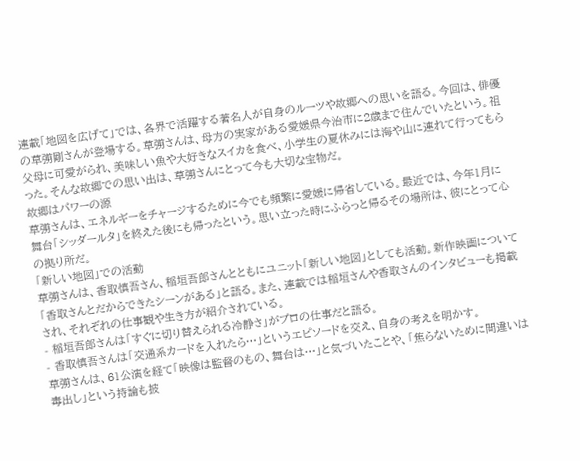連載「地図を広げて」では、各界で活躍する著名人が自身のルーツや故郷への思いを語る。今回は、俳優の草彅剛さんが登場する。草彅さんは、母方の実家がある愛媛県今治市に2歳まで住んでいたという。祖父母に可愛がられ、美味しい魚や大好きなスイカを食べ、小学生の夏休みには海や山に連れて行ってもらった。そんな故郷での思い出は、草彅さんにとって今も大切な宝物だ。
故郷はパワーの源
草彅さんは、エネルギーをチャージするために今でも頻繁に愛媛に帰省している。最近では、今年1月に舞台「シッダールタ」を終えた後にも帰ったという。思い立った時にふらっと帰るその場所は、彼にとって心の拠り所だ。
「新しい地図」での活動
草彅さんは、香取慎吾さん、稲垣吾郎さんとともにユニット「新しい地図」としても活動。新作映画について「香取さんとだからできたシーンがある」と語る。また、連載では稲垣さんや香取さんのインタビューも掲載され、それぞれの仕事観や生き方が紹介されている。
- 稲垣吾郎さんは「すぐに切り替えられる冷静さ」がプロの仕事だと語る。
- 香取慎吾さんは「交通系カードを入れたら…」というエピソードを交え、自身の考えを明かす。
草彅さんは、61公演を経て「映像は監督のもの、舞台は…」と気づいたことや、「焦らないために間違いは毒出し」という持論も披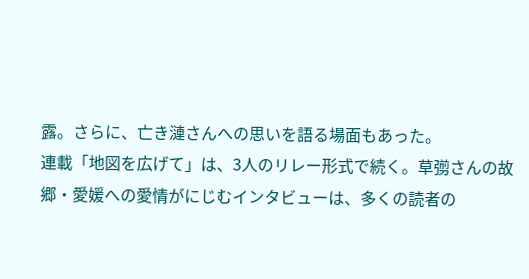露。さらに、亡き漣さんへの思いを語る場面もあった。
連載「地図を広げて」は、3人のリレー形式で続く。草彅さんの故郷・愛媛への愛情がにじむインタビューは、多くの読者の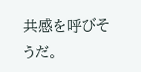共感を呼びそうだ。